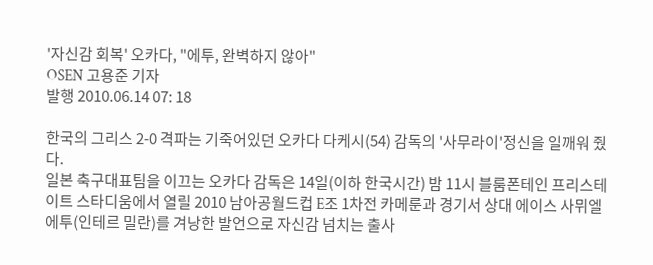'자신감 회복' 오카다, "에투, 완벽하지 않아"
OSEN 고용준 기자
발행 2010.06.14 07: 18

한국의 그리스 2-0 격파는 기죽어있던 오카다 다케시(54) 감독의 '사무라이'정신을 일깨워 줬다.
일본 축구대표팀을 이끄는 오카다 감독은 14일(이하 한국시간) 밤 11시 블룸폰테인 프리스테이트 스타디움에서 열릴 2010 남아공월드컵 E조 1차전 카메룬과 경기서 상대 에이스 사뮈엘 에투(인테르 밀란)를 겨낭한 발언으로 자신감 넘치는 출사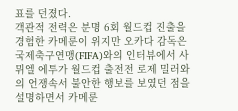표를 던졌다.
객관적 전력은 분명 6회 월드컵 진출을 경험한 카메룬이 위지만 오카다 감독은 국제축구연맹(FIFA)와의 인터뷰에서 사뮈엘 에투가 월드컵 출전전 로제 밀러와의 언쟁속서 불안한 행보를 보였던 점을 설명하면서 카메룬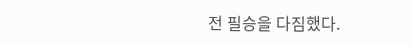전 필승을 다짐했다.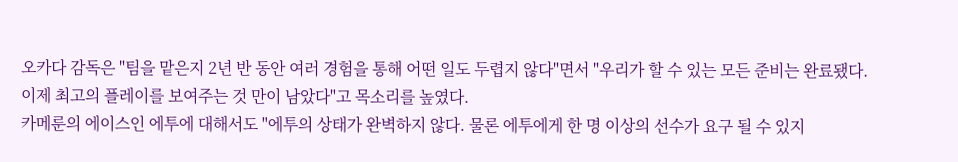오카다 감독은 "팀을 맡은지 2년 반 동안 여러 경험을 통해 어떤 일도 두렵지 않다"면서 "우리가 할 수 있는 모든 준비는 완료됐다. 이제 최고의 플레이를 보여주는 것 만이 남았다"고 목소리를 높였다.
카메룬의 에이스인 에투에 대해서도 "에투의 상태가 완벽하지 않다. 물론 에투에게 한 명 이상의 선수가 요구 될 수 있지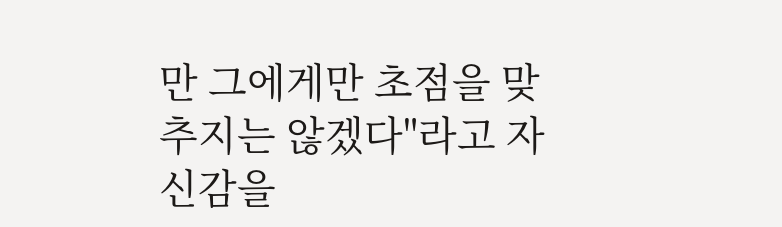만 그에게만 초점을 맞추지는 않겠다"라고 자신감을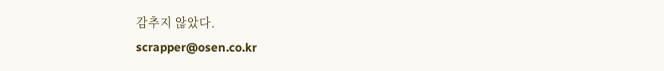감추지 않았다.
scrapper@osen.co.kr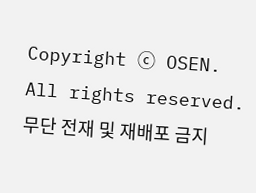Copyright ⓒ OSEN. All rights reserved. 무단 전재 및 재배포 금지